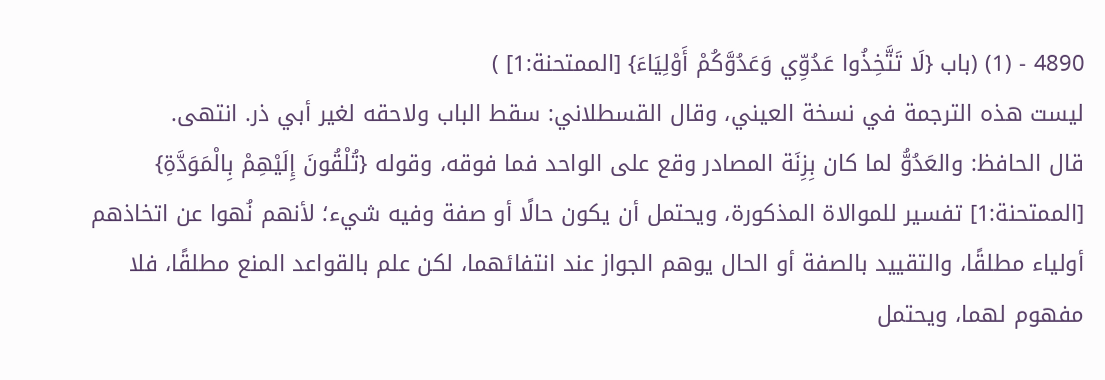4890 - (1) (باب {لَا تَتَّخِذُوا عَدُوِّي وَعَدُوَّكُمْ أَوْلِيَاءَ} [الممتحنة:1] )
ليست هذه الترجمة في نسخة العيني، وقال القسطلاني: سقط الباب ولاحقه لغير أبي ذر. انتهى.
قال الحافظ: والعَدُوُّ لما كان بِزِنَة المصادر وقع على الواحد فما فوقه، وقوله {تُلْقُونَ إِلَيْهِمْ بِالْمَوَدَّةِ} [الممتحنة:1] تفسير للموالاة المذكورة، ويحتمل أن يكون حالًا أو صفة وفيه شيء؛ لأنهم نُهوا عن اتخاذهم أولياء مطلقًا، والتقييد بالصفة أو الحال يوهم الجواز عند انتفائهما، لكن علم بالقواعد المنع مطلقًا، فلا مفهوم لهما، ويحتمل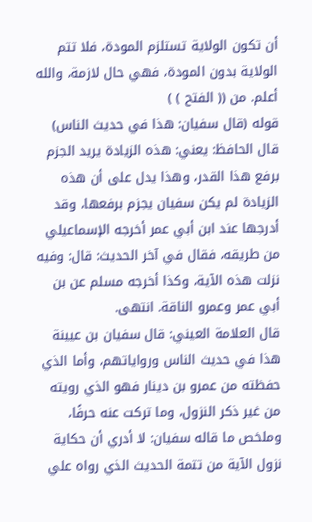أن تكون الولاية تستلزم المودة، فلا تتم الولاية بدون المودة، فهي حال لازمة، والله أعلم. من (( الفتح ) )
قوله (قال سفيان: هذا في حديث الناس) قال الحافظ: يعني: هذه الزيادة يريد الجزم برفع هذا القدر، وهذا يدل على أن هذه الزيادة لم يكن سفيان يجزم برفعها، وقد أدرجها عند ابن أبي عمر أخرجه الإسماعيلي من طريقه، فقال في آخر الحديث: قال: وفيه نزلت هذه الآية، وكذا أخرجه مسلم عن بن أبي عمر وعمرو الناقة. انتهى.
قال العلامة العيني: قال سفيان بن عيينة هذا في حديث الناس ورواياتهم، وأما الذي حفظته من عمرو بن دينار فهو الذي رويته من غير ذكر النزول، وما تركت عنه حرفًا، وملخص ما قاله سفيان: لا أدري أن حكاية نزول الآية من تتمة الحديث الذي رواه علي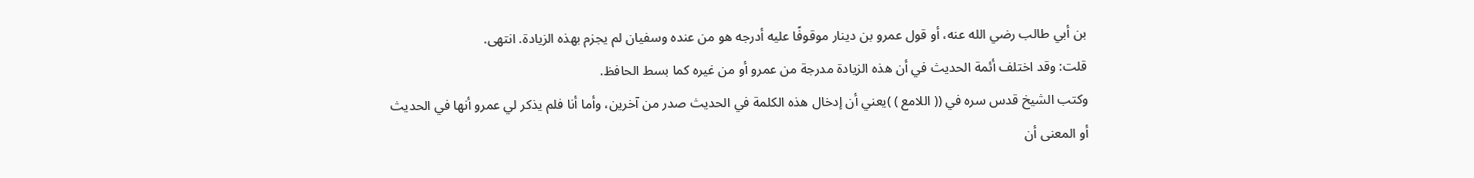بن أبي طالب رضي الله عنه، أو قول عمرو بن دينار موقوفًا عليه أدرجه هو من عنده وسفيان لم يجزم بهذه الزيادة. انتهى.
قلت: وقد اختلف أئمة الحديث في أن هذه الزيادة مدرجة من عمرو أو من غيره كما بسط الحافظ.
وكتب الشيخ قدس سره في (( اللامع ) )يعني أن إدخال هذه الكلمة في الحديث صدر من آخرين، وأما أنا فلم يذكر لي عمرو أنها في الحديث أو المعنى أن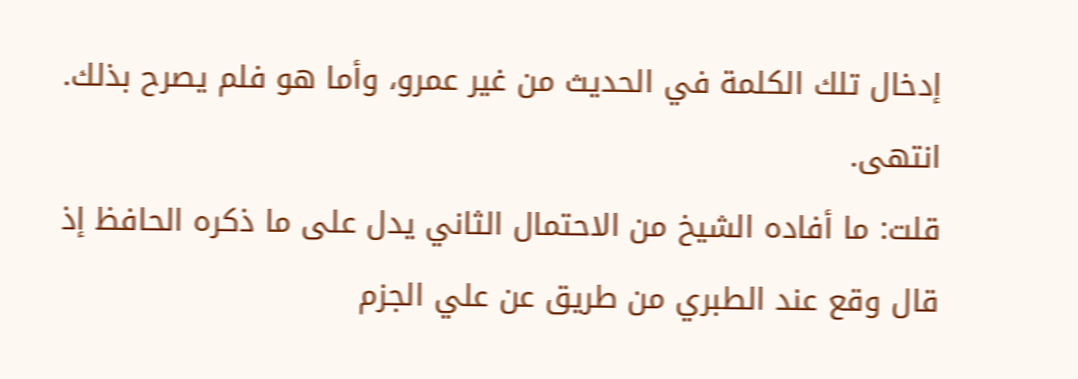إدخال تلك الكلمة في الحديث من غير عمرو، وأما هو فلم يصرح بذلك. انتهى.
قلت: ما أفاده الشيخ من الاحتمال الثاني يدل على ما ذكره الحافظ إذ قال وقع عند الطبري من طريق عن علي الجزم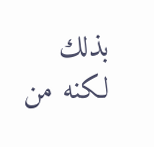بذلك لكنه من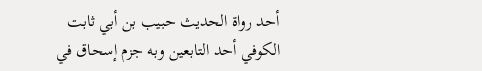أحد رواة الحديث حبيب بن أبي ثابت الكوفي أحد التابعين وبه جزم إسحاق في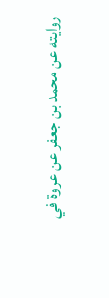روايته عن محمد بن جعفر عن عروة في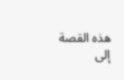هذه القصة إلى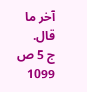آخر ما قال.
ج 5 ص 1099